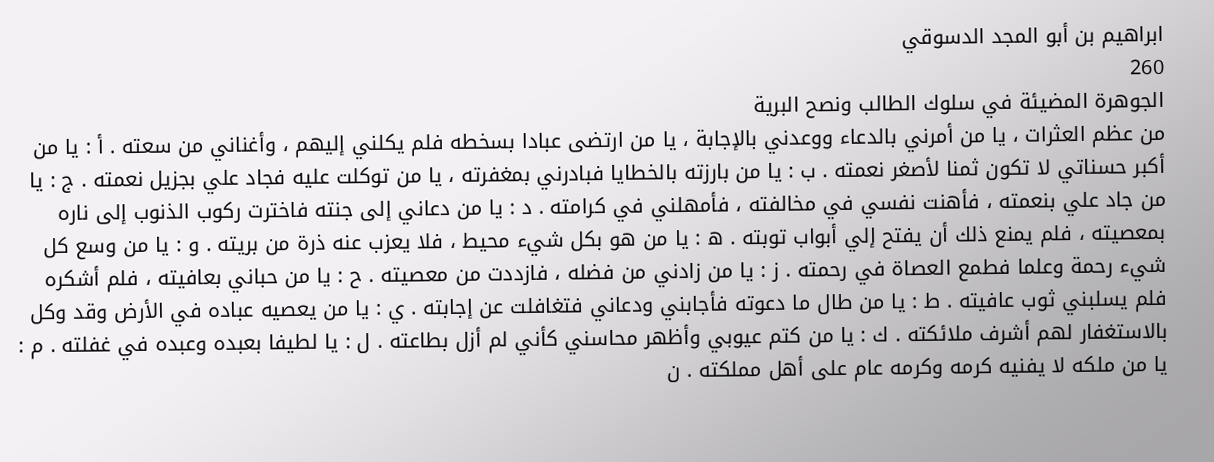ابراهيم بن أبو المجد الدسوقي
260
الجوهرة المضيئة في سلوك الطالب ونصح البرية
من عظم العثرات ، يا من أمرني بالدعاء ووعدني بالإجابة ، يا من ارتضى عبادا بسخطه فلم يكلني إليهم ، وأغناني من سعته . أ : يا من أكبر حسناتي لا تكون ثمنا لأصغر نعمته . ب : يا من بارزته بالخطايا فبادرني بمغفرته ، يا من توكلت عليه فجاد علي بجزيل نعمته . ج : يا من جاد علي بنعمته ، فأهنت نفسي في مخالفته ، فأمهلني في كرامته . د : يا من دعاني إلى جنته فاخترت ركوب الذنوب إلى ناره بمعصيته ، فلم يمنع ذلك أن يفتح إلي أبواب توبته . ه : يا من هو بكل شيء محيط ، فلا يعزب عنه ذرة من بريته . و : يا من وسع كل شيء رحمة وعلما فطمع العصاة في رحمته . ز : يا من زادني من فضله ، فازددت من معصيته . ح : يا من حباني بعافيته ، فلم أشكره فلم يسلبني ثوب عافيته . ط : يا من طال ما دعوته فأجابني ودعاني فتغافلت عن إجابته . ي : يا من يعصيه عباده في الأرض وقد وكل بالاستغفار لهم أشرف ملائكته . ك : يا من كتم عيوبي وأظهر محاسني كأني لم أزل بطاعته . ل : يا لطيفا بعبده وعبده في غفلته . م : يا من ملكه لا يفنيه كرمه وكرمه عام على أهل مملكته . ن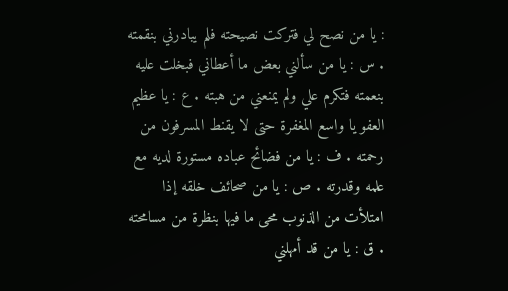: يا من نصح لي فتركت نصيحته فلم يبادرني بنقمته . س : يا من سألني بعض ما أعطاني فبخلت عليه بنعمته فتكرم علي ولم يمنعني من هبته . ع : يا عظيم العفو يا واسع المغفرة حتى لا يقنط المسرفون من رحمته . ف : يا من فضائح عباده مستورة لديه مع علمه وقدرته . ص : يا من صحائف خلقه إذا امتلأت من الذنوب محى ما فيها بنظرة من مسامحته . ق : يا من قد أمهلني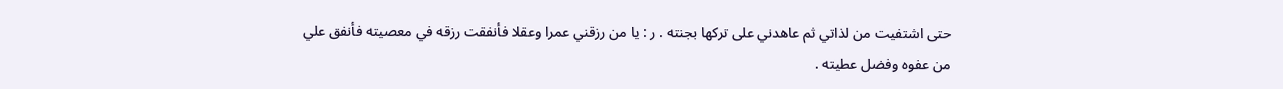حتى اشتفيت من لذاتي ثم عاهدني على تركها بجنته . ر : يا من رزقني عمرا وعقلا فأنفقت رزقه في معصيته فأنفق علي من عفوه وفضل عطيته .